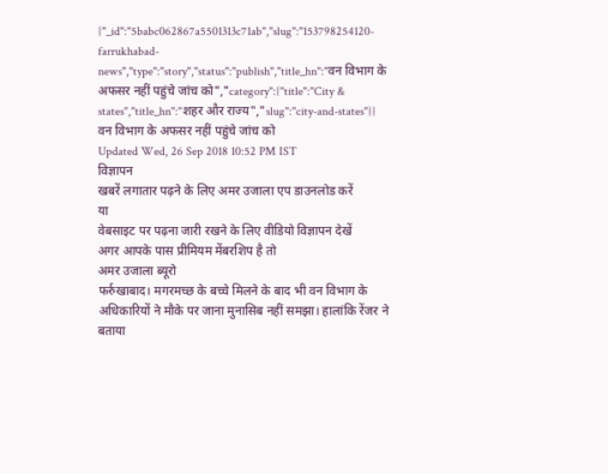{"_id":"5babc062867a5501313c71ab","slug":"153798254120-farrukhabad-news","type":"story","status":"publish","title_hn":"वन विभाग के अफसर नहीं पहुंचे जांच को","category":{"title":"City & states","title_hn":"शहर और राज्य","slug":"city-and-states"}}
वन विभाग के अफसर नहीं पहुंचे जांच को
Updated Wed, 26 Sep 2018 10:52 PM IST
विज्ञापन
खबरें लगातार पढ़ने के लिए अमर उजाला एप डाउनलोड करें
या
वेबसाइट पर पढ़ना जारी रखने के लिए वीडियो विज्ञापन देखें
अगर आपके पास प्रीमियम मेंबरशिप है तो
अमर उजाला ब्यूरो
फर्रुखाबाद। मगरमच्छ के बच्चे मिलने के बाद भी वन विभाग के अधिकारियों ने मौके पर जाना मुनासिब नहीं समझा। हालांकि रेंजर ने बताया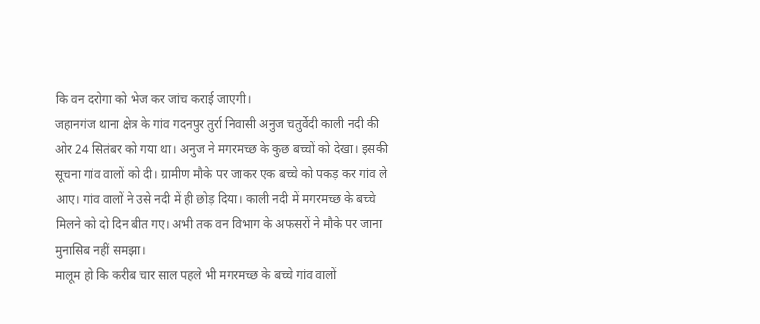कि वन दरोगा को भेज कर जांच कराई जाएगी।
जहानगंज थाना क्षेत्र के गांव गदनपुर तुर्रा निवासी अनुज चतुर्वेदी काली नदी की ओर 24 सितंबर को गया था। अनुज ने मगरमच्छ के कुछ बच्चों को देखा। इसकी सूचना गांव वालों को दी। ग्रामीण मौके पर जाकर एक बच्चे को पकड़ कर गांव ले आए। गांव वालों ने उसे नदी में ही छोड़ दिया। काली नदी में मगरमच्छ के बच्चे मिलने को दो दिन बीत गए। अभी तक वन विभाग के अफसरों ने मौके पर जाना मुनासिब नहीं समझा।
मालूम हो कि करीब चार साल पहले भी मगरमच्छ के बच्चे गांव वालों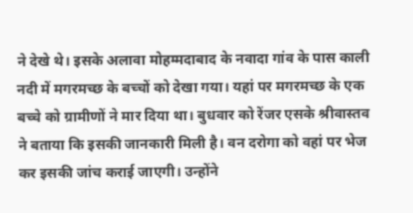ने देखे थे। इसके अलावा मोहम्मदाबाद के नवादा गांव के पास काली नदी में मगरमच्छ के बच्चों को देखा गया। यहां पर मगरमच्छ के एक बच्चे को ग्रामीणों ने मार दिया था। बुधवार को रेंजर एसके श्रीवास्तव ने बताया कि इसकी जानकारी मिली है। वन दरोगा को वहां पर भेज कर इसकी जांच कराई जाएगी। उन्होंने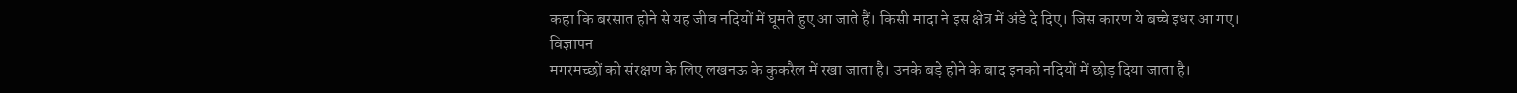कहा कि बरसात होने से यह जीव नदियों में घूमते हुए आ जाते हैं। किसी मादा ने इस क्षेत्र में अंडे दे दिए। जिस कारण ये बच्चे इधर आ गए।
विज्ञापन
मगरमच्छों को संरक्षण के लिए लखनऊ के कुकरैल में रखा जाता है। उनके बड़े होने के बाद इनको नदियों में छोड़ दिया जाता है।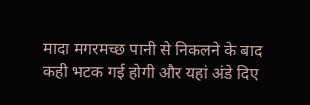मादा मगरमच्छ पानी से निकलने के बाद कही भटक गई होगी और यहां अंडे दिए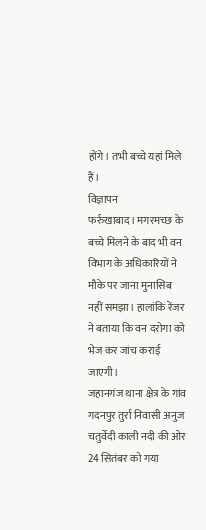होंगे। तभी बच्चे यहां मिले हैं।
विज्ञापन
फर्रुखाबाद। मगरमच्छ के बच्चे मिलने के बाद भी वन विभाग के अधिकारियों ने मौके पर जाना मुनासिब नहीं समझा। हालांकि रेंजर ने बताया कि वन दरोगा को भेज कर जांच कराई जाएगी।
जहानगंज थाना क्षेत्र के गांव गदनपुर तुर्रा निवासी अनुज चतुर्वेदी काली नदी की ओर 24 सितंबर को गया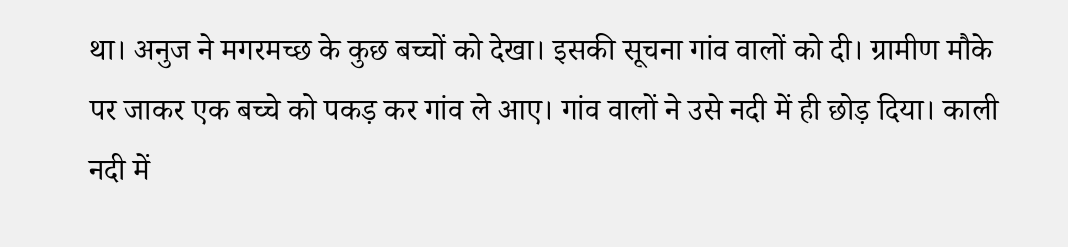था। अनुज ने मगरमच्छ के कुछ बच्चों को देखा। इसकी सूचना गांव वालों को दी। ग्रामीण मौके पर जाकर एक बच्चे को पकड़ कर गांव ले आए। गांव वालों ने उसे नदी में ही छोड़ दिया। काली नदी में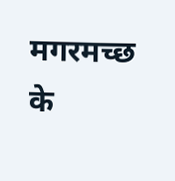मगरमच्छ के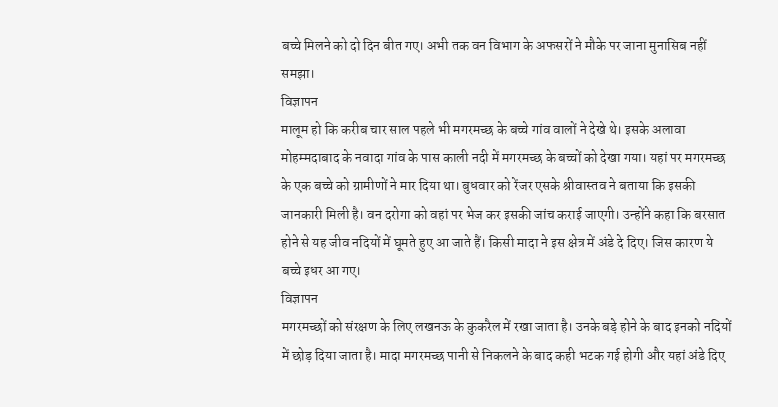बच्चे मिलने को दो दिन बीत गए। अभी तक वन विभाग के अफसरों ने मौके पर जाना मुनासिब नहीं समझा।
विज्ञापन
मालूम हो कि करीब चार साल पहले भी मगरमच्छ के बच्चे गांव वालों ने देखे थे। इसके अलावा मोहम्मदाबाद के नवादा गांव के पास काली नदी में मगरमच्छ के बच्चों को देखा गया। यहां पर मगरमच्छ के एक बच्चे को ग्रामीणों ने मार दिया था। बुधवार को रेंजर एसके श्रीवास्तव ने बताया कि इसकी जानकारी मिली है। वन दरोगा को वहां पर भेज कर इसकी जांच कराई जाएगी। उन्होंने कहा कि बरसात होने से यह जीव नदियों में घूमते हुए आ जाते हैं। किसी मादा ने इस क्षेत्र में अंडे दे दिए। जिस कारण ये बच्चे इधर आ गए।
विज्ञापन
मगरमच्छों को संरक्षण के लिए लखनऊ के कुकरैल में रखा जाता है। उनके बड़े होने के बाद इनको नदियों में छोड़ दिया जाता है। मादा मगरमच्छ पानी से निकलने के बाद कही भटक गई होगी और यहां अंडे दिए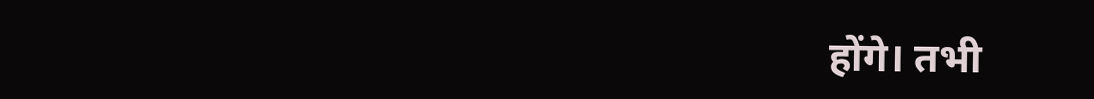होंगे। तभी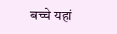बच्चे यहां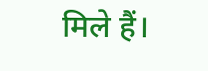मिले हैं।